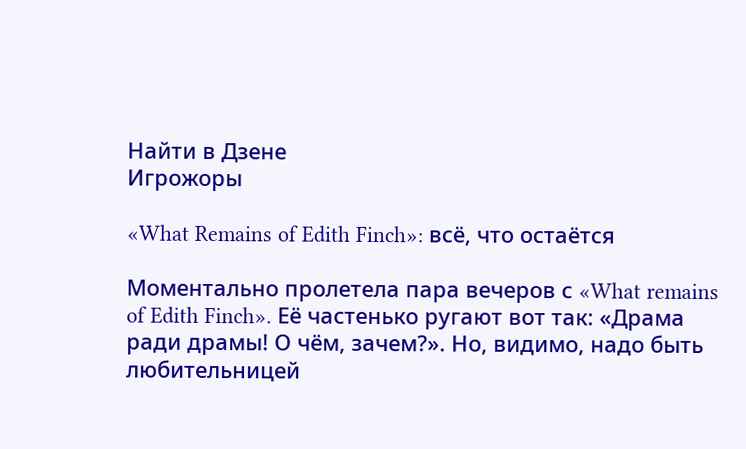Найти в Дзене
Игрожоры

«What Remains of Edith Finch»: всё, что остаётся

Моментально пролетела пара вечеров с «What remains of Edith Finch». Её частенько ругают вот так: «Драма ради драмы! О чём, зачем?». Но, видимо, надо быть любительницей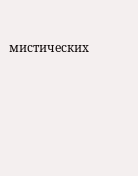мистических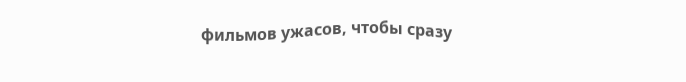фильмов ужасов, чтобы сразу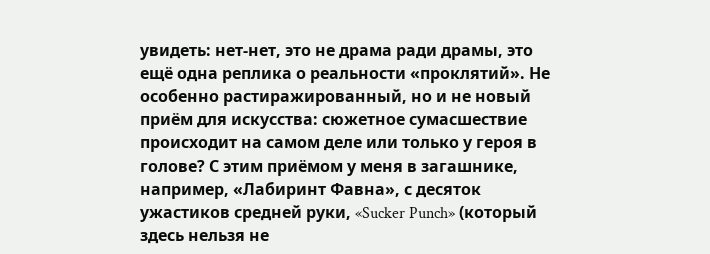увидеть: нет-нет, это не драма ради драмы, это ещё одна реплика о реальности «проклятий». Не особенно растиражированный, но и не новый приём для искусства: сюжетное сумасшествие происходит на самом деле или только у героя в голове? С этим приёмом у меня в загашнике, например, «Лабиринт Фавна», с десяток ужастиков средней руки, «Sucker Punch» (который здесь нельзя не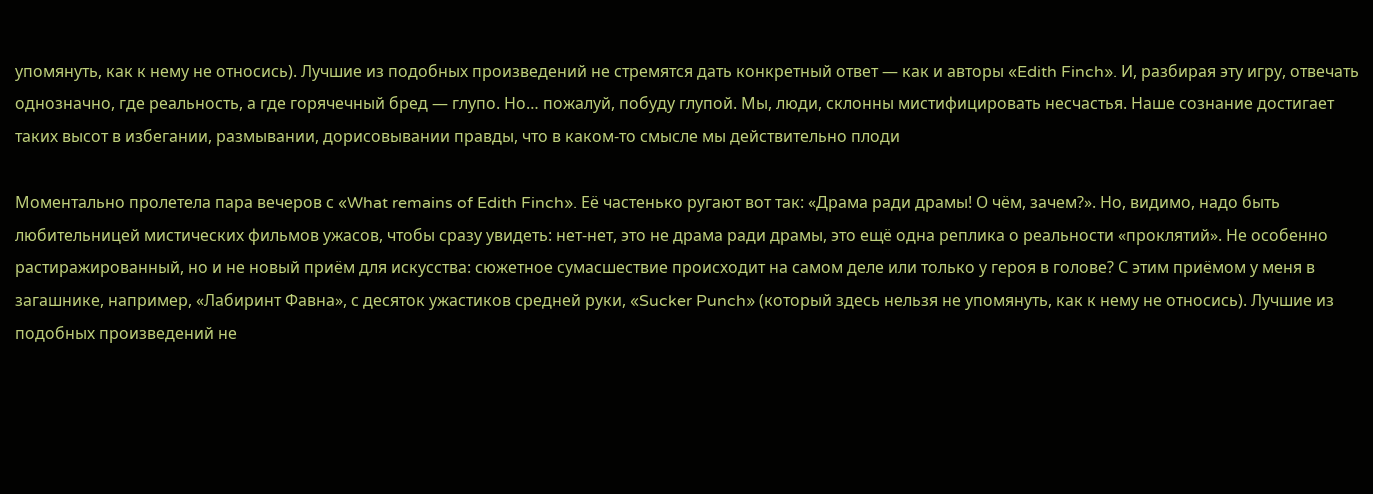упомянуть, как к нему не относись). Лучшие из подобных произведений не стремятся дать конкретный ответ — как и авторы «Edith Finch». И, разбирая эту игру, отвечать однозначно, где реальность, а где горячечный бред — глупо. Но… пожалуй, побуду глупой. Мы, люди, склонны мистифицировать несчастья. Наше сознание достигает таких высот в избегании, размывании, дорисовывании правды, что в каком-то смысле мы действительно плоди

Моментально пролетела пара вечеров с «What remains of Edith Finch». Её частенько ругают вот так: «Драма ради драмы! О чём, зачем?». Но, видимо, надо быть любительницей мистических фильмов ужасов, чтобы сразу увидеть: нет-нет, это не драма ради драмы, это ещё одна реплика о реальности «проклятий». Не особенно растиражированный, но и не новый приём для искусства: сюжетное сумасшествие происходит на самом деле или только у героя в голове? С этим приёмом у меня в загашнике, например, «Лабиринт Фавна», с десяток ужастиков средней руки, «Sucker Punch» (который здесь нельзя не упомянуть, как к нему не относись). Лучшие из подобных произведений не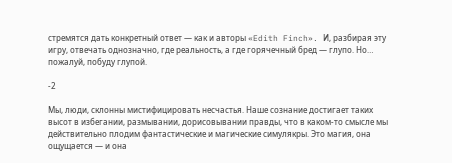стремятся дать конкретный ответ — как и авторы «Edith Finch». И, разбирая эту игру, отвечать однозначно, где реальность, а где горячечный бред — глупо. Но… пожалуй, побуду глупой.

-2

Мы, люди, склонны мистифицировать несчастья. Наше сознание достигает таких высот в избегании, размывании, дорисовывании правды, что в каком-то смысле мы действительно плодим фантастические и магические симулякры. Это магия, она ощущается — и она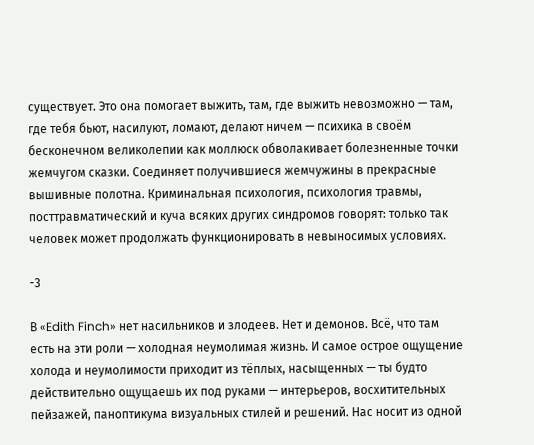существует. Это она помогает выжить, там, где выжить невозможно — там, где тебя бьют, насилуют, ломают, делают ничем — психика в своём бесконечном великолепии как моллюск обволакивает болезненные точки жемчугом сказки. Соединяет получившиеся жемчужины в прекрасные вышивные полотна. Криминальная психология, психология травмы, посттравматический и куча всяких других синдромов говорят: только так человек может продолжать функционировать в невыносимых условиях.

-3

В «Edith Finch» нет насильников и злодеев. Нет и демонов. Всё, что там есть на эти роли — холодная неумолимая жизнь. И самое острое ощущение холода и неумолимости приходит из тёплых, насыщенных — ты будто действительно ощущаешь их под руками — интерьеров, восхитительных пейзажей, паноптикума визуальных стилей и решений. Нас носит из одной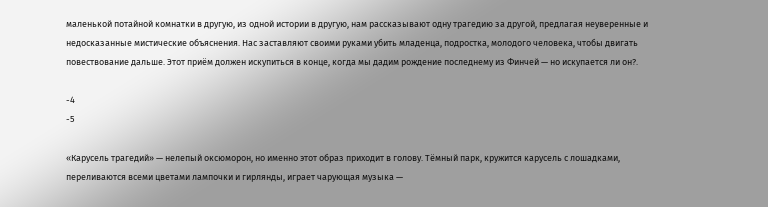маленькой потайной комнатки в другую, из одной истории в другую, нам рассказывают одну трагедию за другой, предлагая неуверенные и недосказанные мистические объяснения. Нас заставляют своими руками убить младенца, подростка, молодого человека, чтобы двигать повествование дальше. Этот приём должен искупиться в конце, когда мы дадим рождение последнему из Финчей — но искупается ли он?.

-4
-5

«Карусель трагедий» — нелепый оксюморон, но именно этот образ приходит в голову. Тёмный парк, кружится карусель с лошадками, переливаются всеми цветами лампочки и гирлянды, играет чарующая музыка —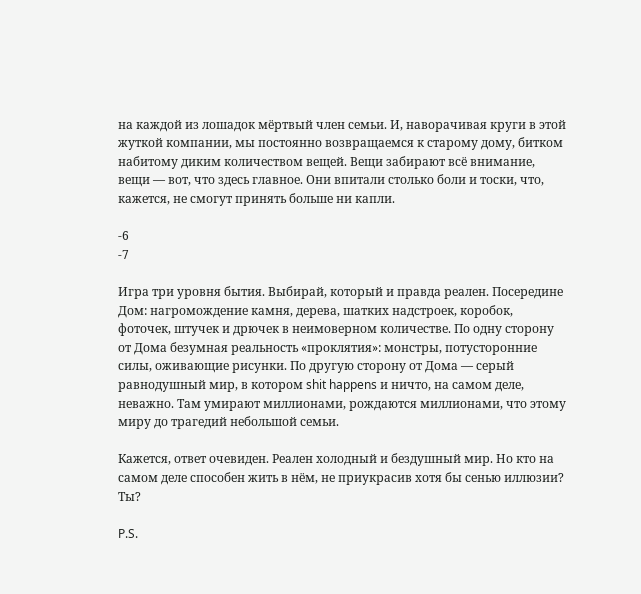на каждой из лошадок мёртвый член семьи. И, наворачивая круги в этой жуткой компании, мы постоянно возвращаемся к старому дому, битком набитому диким количеством вещей. Вещи забирают всё внимание, вещи — вот, что здесь главное. Они впитали столько боли и тоски, что, кажется, не смогут принять больше ни капли.

-6
-7

Игра три уровня бытия. Выбирай, который и правда реален. Посередине Дом: нагромождение камня, дерева, шатких надстроек, коробок, фоточек, штучек и дрючек в неимоверном количестве. По одну сторону от Дома безумная реальность «проклятия»: монстры, потусторонние силы, оживающие рисунки. По другую сторону от Дома — серый равнодушный мир, в котором shit happens и ничто, на самом деле, неважно. Там умирают миллионами, рождаются миллионами, что этому миру до трагедий небольшой семьи.

Кажется, ответ очевиден. Реален холодный и бездушный мир. Но кто на самом деле способен жить в нём, не приукрасив хотя бы сенью иллюзии? Ты?

P.S.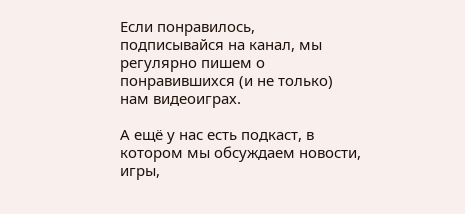Если понравилось, подписывайся на канал, мы регулярно пишем о понравившихся (и не только) нам видеоиграх.

А ещё у нас есть подкаст, в котором мы обсуждаем новости, игры,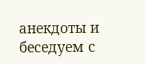анекдоты и беседуем с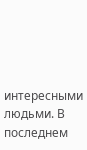интересными людьми. В последнем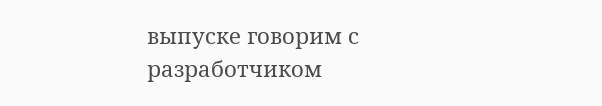выпуске говорим с разработчиком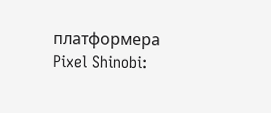платформера Pixel Shinobi: